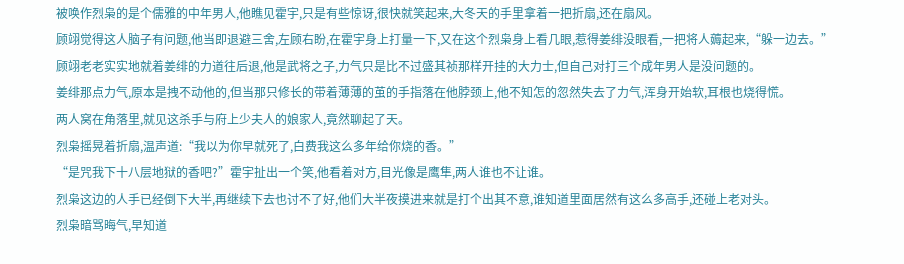被唤作烈枭的是个儒雅的中年男人,他瞧见霍宇,只是有些惊讶,很快就笑起来,大冬天的手里拿着一把折扇,还在扇风。
顾翊觉得这人脑子有问题,他当即退避三舍,左顾右盼,在霍宇身上打量一下,又在这个烈枭身上看几眼,惹得姜绯没眼看,一把将人薅起来,“躲一边去。”
顾翊老老实实地就着姜绯的力道往后退,他是武将之子,力气只是比不过盛其祯那样开挂的大力士,但自己对打三个成年男人是没问题的。
姜绯那点力气,原本是拽不动他的,但当那只修长的带着薄薄的茧的手指落在他脖颈上,他不知怎的忽然失去了力气,浑身开始软,耳根也烧得慌。
两人窝在角落里,就见这杀手与府上少夫人的娘家人,竟然聊起了天。
烈枭摇晃着折扇,温声道:“我以为你早就死了,白费我这么多年给你烧的香。”
“是咒我下十八层地狱的香吧?”霍宇扯出一个笑,他看着对方,目光像是鹰隼,两人谁也不让谁。
烈枭这边的人手已经倒下大半,再继续下去也讨不了好,他们大半夜摸进来就是打个出其不意,谁知道里面居然有这么多高手,还碰上老对头。
烈枭暗骂晦气,早知道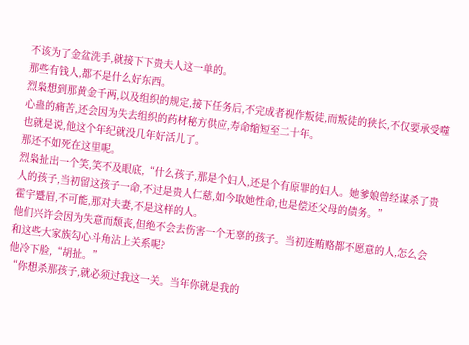不该为了金盆洗手,就接下下贵夫人这一单的。
那些有钱人,都不是什么好东西。
烈枭想到那黄金千两,以及组织的规定,接下任务后,不完成者视作叛徒,而叛徒的狭长,不仅要承受噬心蛊的痛苦,还会因为失去组织的药材秘方供应,寿命缩短至二十年。
也就是说,他这个年纪就没几年好活儿了。
那还不如死在这里呢。
烈枭扯出一个笑,笑不及眼底,“什么孩子,那是个妇人,还是个有原罪的妇人。她爹娘曾经谋杀了贵人的孩子,当初留这孩子一命,不过是贵人仁慈,如今取她性命,也是偿还父母的债务。”
霍宇蹙眉,不可能,那对夫妻,不是这样的人。
他们兴许会因为失意而颓丧,但绝不会去伤害一个无辜的孩子。当初连贿赂都不愿意的人,怎么会和这些大家族勾心斗角沾上关系呢?
他冷下脸,“胡扯。”
“你想杀那孩子,就必须过我这一关。当年你就是我的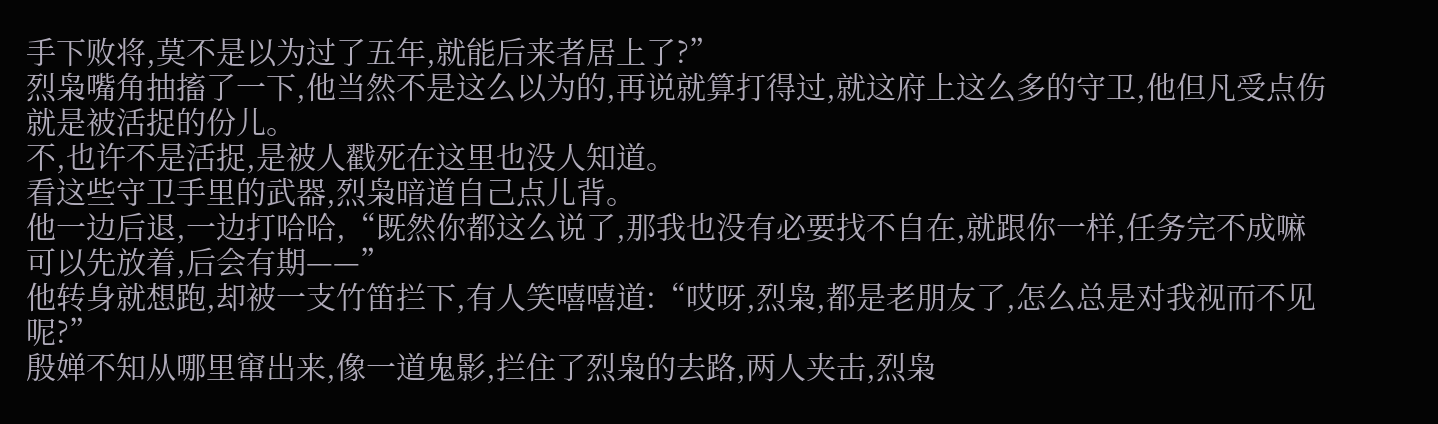手下败将,莫不是以为过了五年,就能后来者居上了?”
烈枭嘴角抽搐了一下,他当然不是这么以为的,再说就算打得过,就这府上这么多的守卫,他但凡受点伤就是被活捉的份儿。
不,也许不是活捉,是被人戳死在这里也没人知道。
看这些守卫手里的武器,烈枭暗道自己点儿背。
他一边后退,一边打哈哈,“既然你都这么说了,那我也没有必要找不自在,就跟你一样,任务完不成嘛可以先放着,后会有期——”
他转身就想跑,却被一支竹笛拦下,有人笑嘻嘻道:“哎呀,烈枭,都是老朋友了,怎么总是对我视而不见呢?”
殷婵不知从哪里窜出来,像一道鬼影,拦住了烈枭的去路,两人夹击,烈枭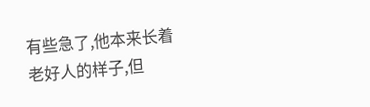有些急了,他本来长着老好人的样子,但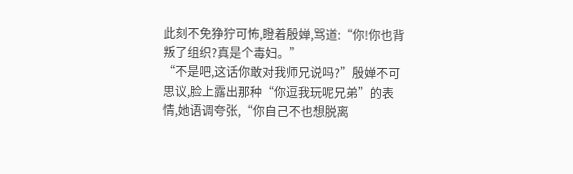此刻不免狰狞可怖,瞪着殷婵,骂道:“你!你也背叛了组织?真是个毒妇。”
“不是吧,这话你敢对我师兄说吗?”殷婵不可思议,脸上露出那种“你逗我玩呢兄弟”的表情,她语调夸张,“你自己不也想脱离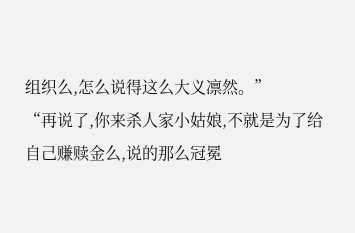组织么,怎么说得这么大义凛然。”
“再说了,你来杀人家小姑娘,不就是为了给自己赚赎金么,说的那么冠冕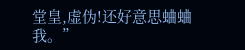堂皇,虚伪!还好意思蛐蛐我。”